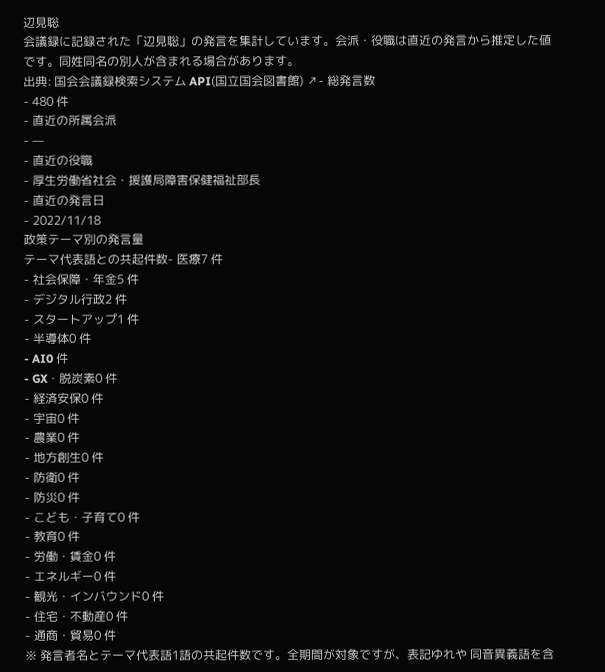辺見聡
会議録に記録された「辺見聡」の発言を集計しています。会派・役職は直近の発言から推定した値です。同姓同名の別人が含まれる場合があります。
出典: 国会会議録検索システム API(国立国会図書館) ↗- 総発言数
- 480 件
- 直近の所属会派
- —
- 直近の役職
- 厚生労働省社会・援護局障害保健福祉部長
- 直近の発言日
- 2022/11/18
政策テーマ別の発言量
テーマ代表語との共起件数- 医療7 件
- 社会保障・年金5 件
- デジタル行政2 件
- スタートアップ1 件
- 半導体0 件
- AI0 件
- GX・脱炭素0 件
- 経済安保0 件
- 宇宙0 件
- 農業0 件
- 地方創生0 件
- 防衛0 件
- 防災0 件
- こども・子育て0 件
- 教育0 件
- 労働・賃金0 件
- エネルギー0 件
- 観光・インバウンド0 件
- 住宅・不動産0 件
- 通商・貿易0 件
※ 発言者名とテーマ代表語1語の共起件数です。全期間が対象ですが、表記ゆれや 同音異義語を含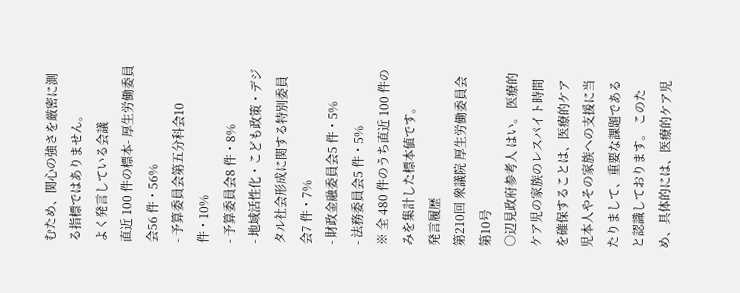むため、関心の強さを厳密に測る指標ではありません。
よく発言している会議
直近 100 件の標本- 厚生労働委員会56 件・56%
- 予算委員会第五分科会10 件・10%
- 予算委員会8 件・8%
- 地域活性化・こども政策・デジタル社会形成に関する特別委員会7 件・7%
- 財政金融委員会5 件・5%
- 法務委員会5 件・5%
※ 全 480 件のうち直近 100 件のみを集計した標本値です。
発言履歴
第210回 衆議院 厚生労働委員会 第10号
○辺見政府参考人 はい。 医療的ケア児の家族のレスパイト時間を確保することは、医療的ケア児本人やその家族への支援に当たりまして、重要な課題であると認識しております。 このため、具体的には、医療的ケア児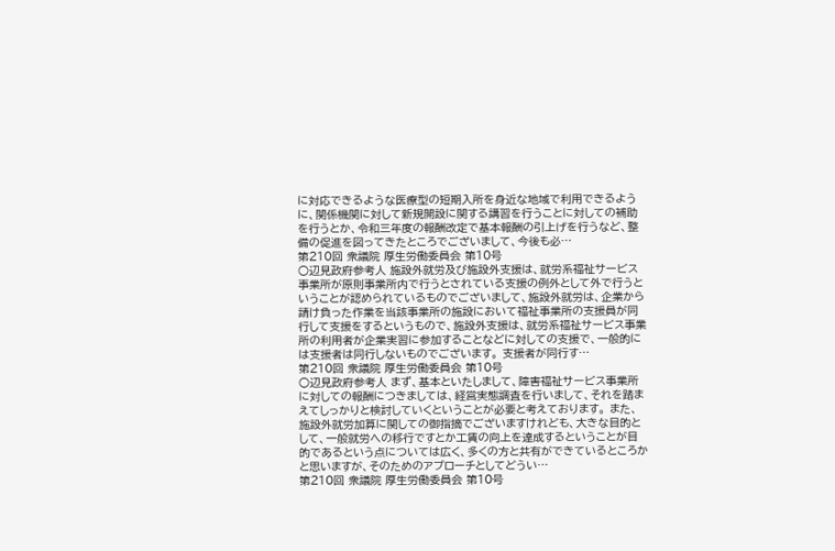に対応できるような医療型の短期入所を身近な地域で利用できるように、関係機関に対して新規開設に関する講習を行うことに対しての補助を行うとか、令和三年度の報酬改定で基本報酬の引上げを行うなど、整備の促進を図ってきたところでございまして、今後も必…
第210回 衆議院 厚生労働委員会 第10号
○辺見政府参考人 施設外就労及び施設外支援は、就労系福祉サービス事業所が原則事業所内で行うとされている支援の例外として外で行うということが認められているものでございまして、施設外就労は、企業から請け負った作業を当該事業所の施設において福祉事業所の支援員が同行して支援をするというもので、施設外支援は、就労系福祉サービス事業所の利用者が企業実習に参加することなどに対しての支援で、一般的には支援者は同行しないものでございます。 支援者が同行す…
第210回 衆議院 厚生労働委員会 第10号
○辺見政府参考人 まず、基本といたしまして、障害福祉サービス事業所に対しての報酬につきましては、経営実態調査を行いまして、それを踏まえてしっかりと検討していくということが必要と考えております。 また、施設外就労加算に関しての御指摘でございますけれども、大きな目的として、一般就労への移行ですとか工賃の向上を達成するということが目的であるという点については広く、多くの方と共有ができているところかと思いますが、そのためのアプローチとしてどうい…
第210回 衆議院 厚生労働委員会 第10号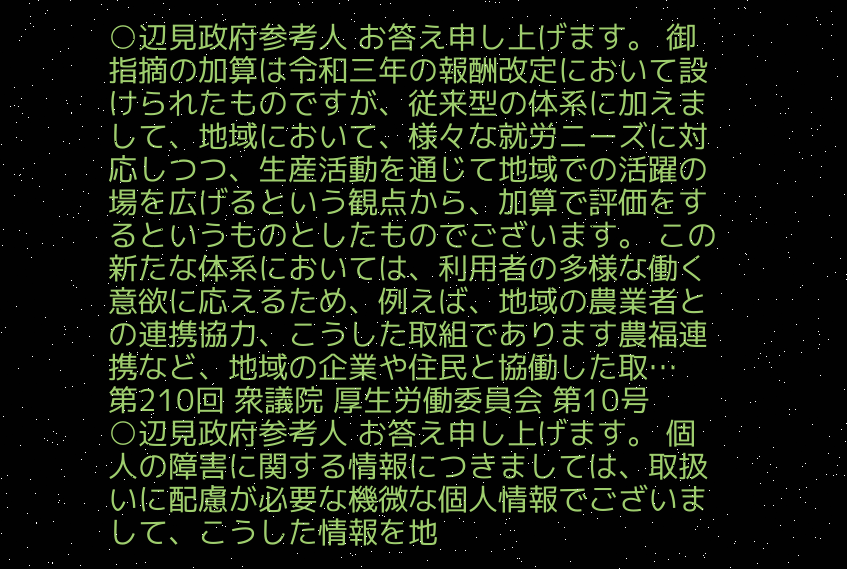○辺見政府参考人 お答え申し上げます。 御指摘の加算は令和三年の報酬改定において設けられたものですが、従来型の体系に加えまして、地域において、様々な就労ニーズに対応しつつ、生産活動を通じて地域での活躍の場を広げるという観点から、加算で評価をするというものとしたものでございます。 この新たな体系においては、利用者の多様な働く意欲に応えるため、例えば、地域の農業者との連携協力、こうした取組であります農福連携など、地域の企業や住民と協働した取…
第210回 衆議院 厚生労働委員会 第10号
○辺見政府参考人 お答え申し上げます。 個人の障害に関する情報につきましては、取扱いに配慮が必要な機微な個人情報でございまして、こうした情報を地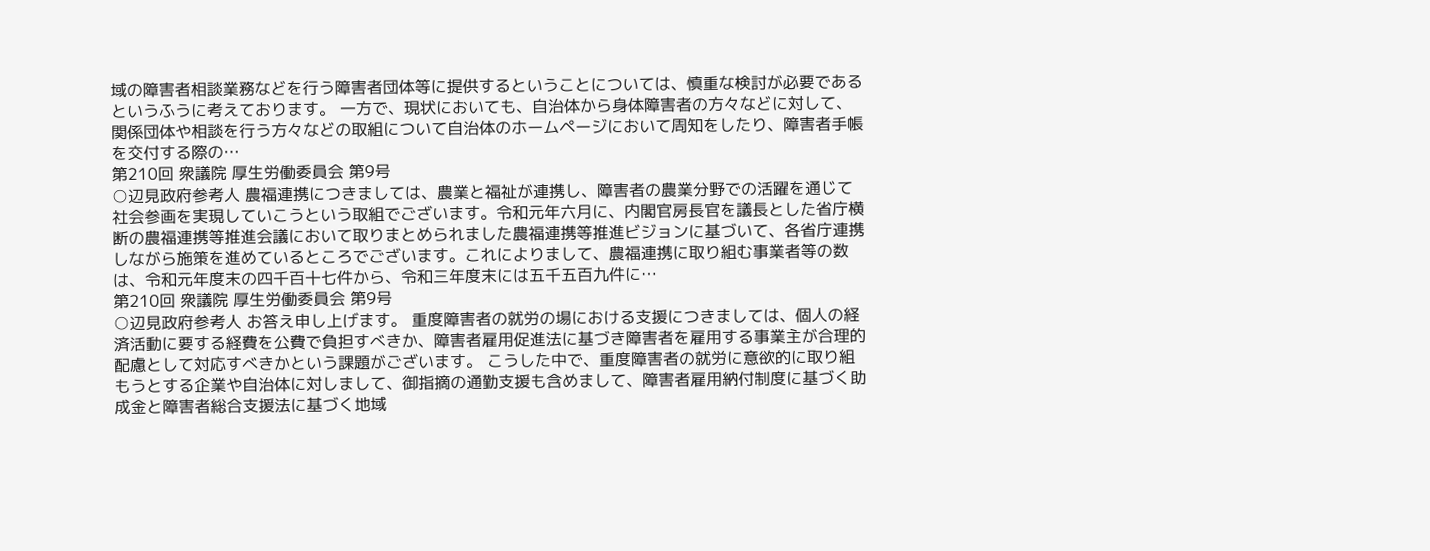域の障害者相談業務などを行う障害者団体等に提供するということについては、慎重な検討が必要であるというふうに考えております。 一方で、現状においても、自治体から身体障害者の方々などに対して、関係団体や相談を行う方々などの取組について自治体のホームページにおいて周知をしたり、障害者手帳を交付する際の…
第210回 衆議院 厚生労働委員会 第9号
○辺見政府参考人 農福連携につきましては、農業と福祉が連携し、障害者の農業分野での活躍を通じて社会参画を実現していこうという取組でございます。令和元年六月に、内閣官房長官を議長とした省庁横断の農福連携等推進会議において取りまとめられました農福連携等推進ビジョンに基づいて、各省庁連携しながら施策を進めているところでございます。これによりまして、農福連携に取り組む事業者等の数は、令和元年度末の四千百十七件から、令和三年度末には五千五百九件に…
第210回 衆議院 厚生労働委員会 第9号
○辺見政府参考人 お答え申し上げます。 重度障害者の就労の場における支援につきましては、個人の経済活動に要する経費を公費で負担すべきか、障害者雇用促進法に基づき障害者を雇用する事業主が合理的配慮として対応すべきかという課題がございます。 こうした中で、重度障害者の就労に意欲的に取り組もうとする企業や自治体に対しまして、御指摘の通勤支援も含めまして、障害者雇用納付制度に基づく助成金と障害者総合支援法に基づく地域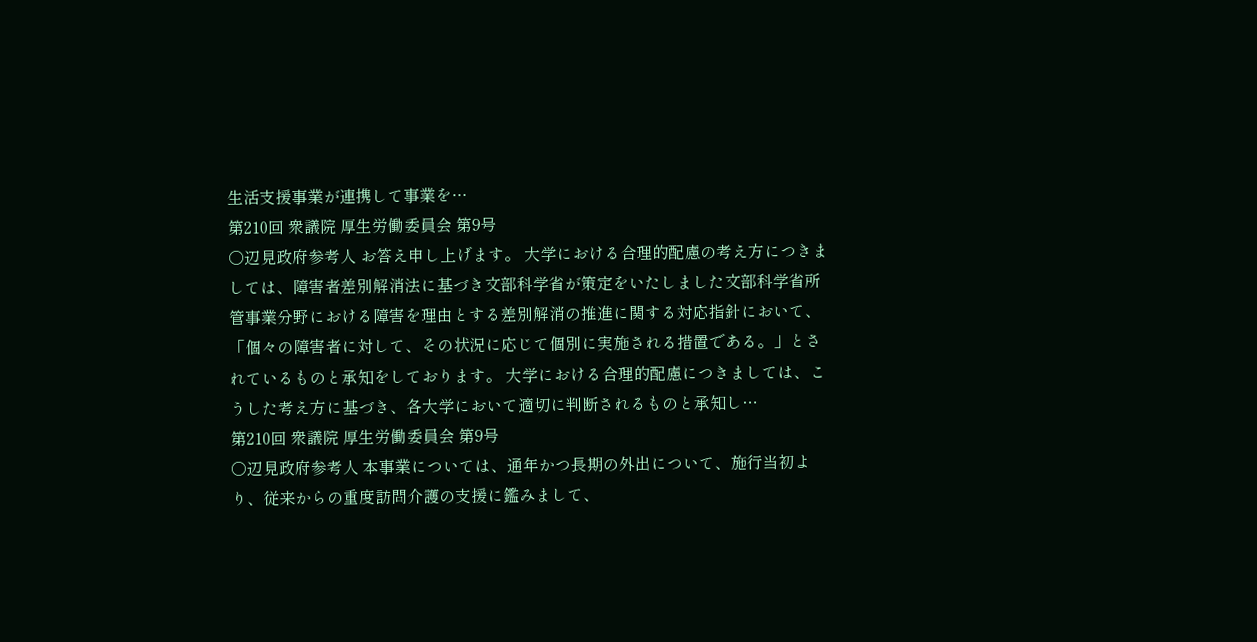生活支援事業が連携して事業を…
第210回 衆議院 厚生労働委員会 第9号
○辺見政府参考人 お答え申し上げます。 大学における合理的配慮の考え方につきましては、障害者差別解消法に基づき文部科学省が策定をいたしました文部科学省所管事業分野における障害を理由とする差別解消の推進に関する対応指針において、「個々の障害者に対して、その状況に応じて個別に実施される措置である。」とされているものと承知をしております。 大学における合理的配慮につきましては、こうした考え方に基づき、各大学において適切に判断されるものと承知し…
第210回 衆議院 厚生労働委員会 第9号
○辺見政府参考人 本事業については、通年かつ長期の外出について、施行当初より、従来からの重度訪問介護の支援に鑑みまして、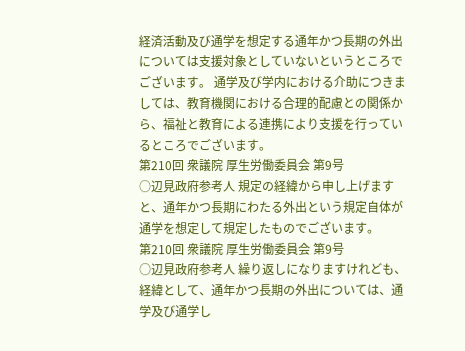経済活動及び通学を想定する通年かつ長期の外出については支援対象としていないというところでございます。 通学及び学内における介助につきましては、教育機関における合理的配慮との関係から、福祉と教育による連携により支援を行っているところでございます。
第210回 衆議院 厚生労働委員会 第9号
○辺見政府参考人 規定の経緯から申し上げますと、通年かつ長期にわたる外出という規定自体が通学を想定して規定したものでございます。
第210回 衆議院 厚生労働委員会 第9号
○辺見政府参考人 繰り返しになりますけれども、経緯として、通年かつ長期の外出については、通学及び通学し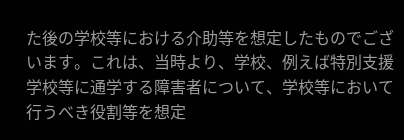た後の学校等における介助等を想定したものでございます。これは、当時より、学校、例えば特別支援学校等に通学する障害者について、学校等において行うべき役割等を想定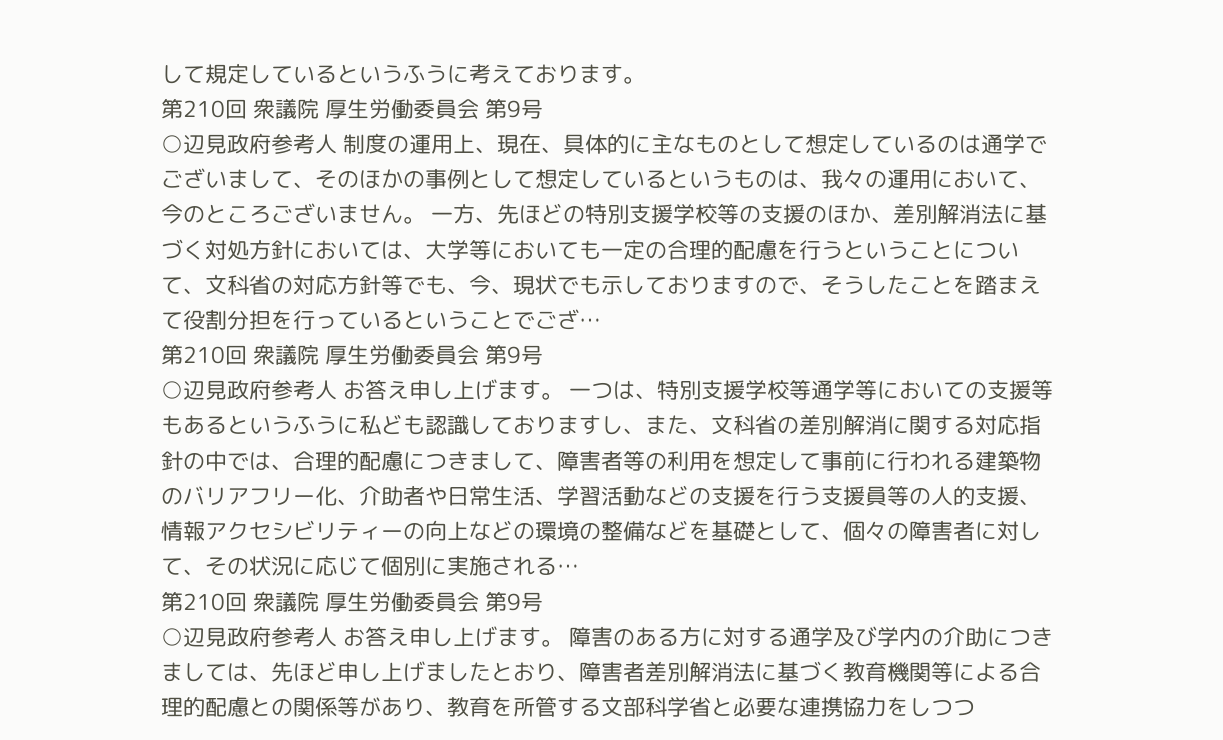して規定しているというふうに考えております。
第210回 衆議院 厚生労働委員会 第9号
○辺見政府参考人 制度の運用上、現在、具体的に主なものとして想定しているのは通学でございまして、そのほかの事例として想定しているというものは、我々の運用において、今のところございません。 一方、先ほどの特別支援学校等の支援のほか、差別解消法に基づく対処方針においては、大学等においても一定の合理的配慮を行うということについて、文科省の対応方針等でも、今、現状でも示しておりますので、そうしたことを踏まえて役割分担を行っているということでござ…
第210回 衆議院 厚生労働委員会 第9号
○辺見政府参考人 お答え申し上げます。 一つは、特別支援学校等通学等においての支援等もあるというふうに私ども認識しておりますし、また、文科省の差別解消に関する対応指針の中では、合理的配慮につきまして、障害者等の利用を想定して事前に行われる建築物のバリアフリー化、介助者や日常生活、学習活動などの支援を行う支援員等の人的支援、情報アクセシビリティーの向上などの環境の整備などを基礎として、個々の障害者に対して、その状況に応じて個別に実施される…
第210回 衆議院 厚生労働委員会 第9号
○辺見政府参考人 お答え申し上げます。 障害のある方に対する通学及び学内の介助につきましては、先ほど申し上げましたとおり、障害者差別解消法に基づく教育機関等による合理的配慮との関係等があり、教育を所管する文部科学省と必要な連携協力をしつつ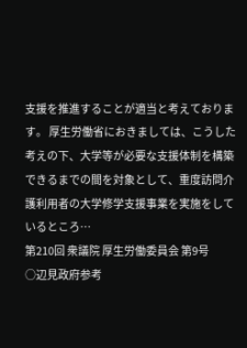支援を推進することが適当と考えております。 厚生労働省におきましては、こうした考えの下、大学等が必要な支援体制を構築できるまでの間を対象として、重度訪問介護利用者の大学修学支援事業を実施をしているところ…
第210回 衆議院 厚生労働委員会 第9号
○辺見政府参考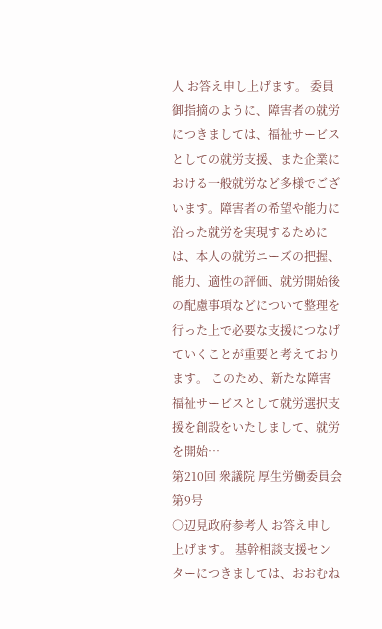人 お答え申し上げます。 委員御指摘のように、障害者の就労につきましては、福祉サービスとしての就労支援、また企業における一般就労など多様でございます。障害者の希望や能力に沿った就労を実現するためには、本人の就労ニーズの把握、能力、適性の評価、就労開始後の配慮事項などについて整理を行った上で必要な支援につなげていくことが重要と考えております。 このため、新たな障害福祉サービスとして就労選択支援を創設をいたしまして、就労を開始…
第210回 衆議院 厚生労働委員会 第9号
○辺見政府参考人 お答え申し上げます。 基幹相談支援センターにつきましては、おおむね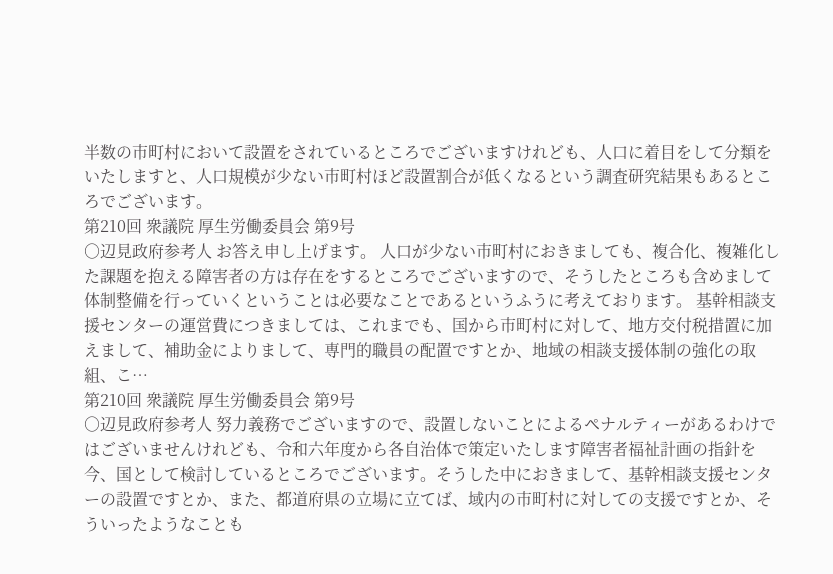半数の市町村において設置をされているところでございますけれども、人口に着目をして分類をいたしますと、人口規模が少ない市町村ほど設置割合が低くなるという調査研究結果もあるところでございます。
第210回 衆議院 厚生労働委員会 第9号
○辺見政府参考人 お答え申し上げます。 人口が少ない市町村におきましても、複合化、複雑化した課題を抱える障害者の方は存在をするところでございますので、そうしたところも含めまして体制整備を行っていくということは必要なことであるというふうに考えております。 基幹相談支援センターの運営費につきましては、これまでも、国から市町村に対して、地方交付税措置に加えまして、補助金によりまして、専門的職員の配置ですとか、地域の相談支援体制の強化の取組、こ…
第210回 衆議院 厚生労働委員会 第9号
○辺見政府参考人 努力義務でございますので、設置しないことによるペナルティーがあるわけではございませんけれども、令和六年度から各自治体で策定いたします障害者福祉計画の指針を今、国として検討しているところでございます。そうした中におきまして、基幹相談支援センターの設置ですとか、また、都道府県の立場に立てば、域内の市町村に対しての支援ですとか、そういったようなことも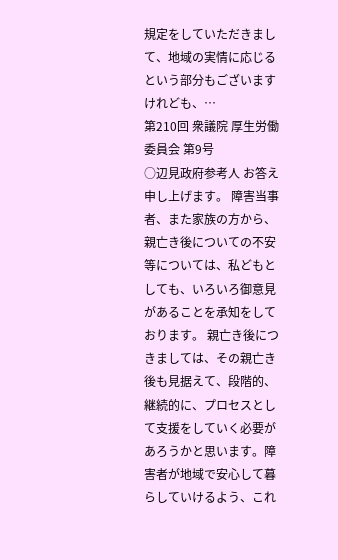規定をしていただきまして、地域の実情に応じるという部分もございますけれども、…
第210回 衆議院 厚生労働委員会 第9号
○辺見政府参考人 お答え申し上げます。 障害当事者、また家族の方から、親亡き後についての不安等については、私どもとしても、いろいろ御意見があることを承知をしております。 親亡き後につきましては、その親亡き後も見据えて、段階的、継続的に、プロセスとして支援をしていく必要があろうかと思います。障害者が地域で安心して暮らしていけるよう、これ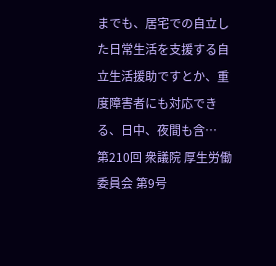までも、居宅での自立した日常生活を支援する自立生活援助ですとか、重度障害者にも対応できる、日中、夜間も含…
第210回 衆議院 厚生労働委員会 第9号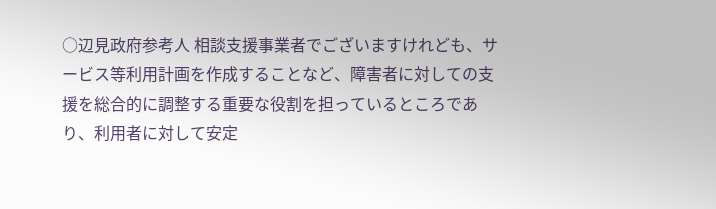○辺見政府参考人 相談支援事業者でございますけれども、サービス等利用計画を作成することなど、障害者に対しての支援を総合的に調整する重要な役割を担っているところであり、利用者に対して安定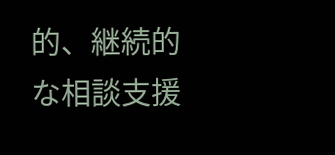的、継続的な相談支援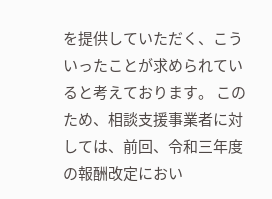を提供していただく、こういったことが求められていると考えております。 このため、相談支援事業者に対しては、前回、令和三年度の報酬改定におい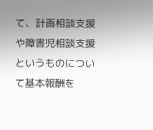て、計画相談支援や障害児相談支援というものについて基本報酬を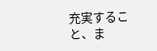充実すること、ま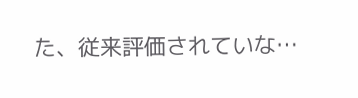た、従来評価されていな…